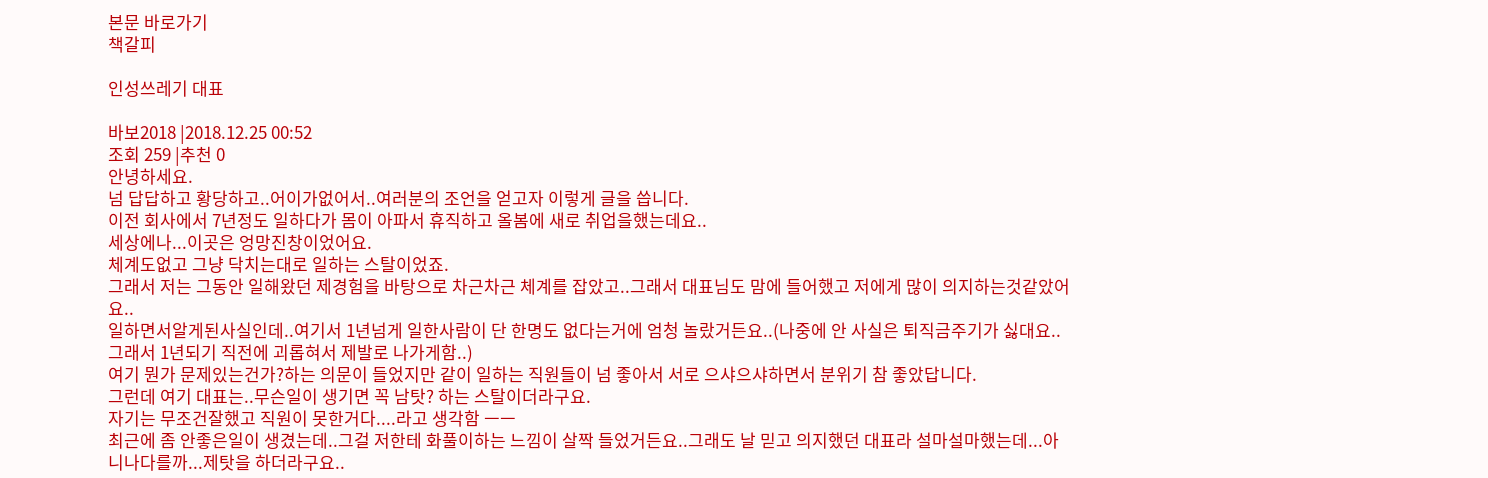본문 바로가기
책갈피

인성쓰레기 대표

바보2018 |2018.12.25 00:52
조회 259 |추천 0
안녕하세요.
넘 답답하고 황당하고..어이가없어서..여러분의 조언을 얻고자 이렇게 글을 씁니다.
이전 회사에서 7년정도 일하다가 몸이 아파서 휴직하고 올봄에 새로 취업을했는데요..
세상에나...이곳은 엉망진창이었어요.
체계도없고 그냥 닥치는대로 일하는 스탈이었죠.
그래서 저는 그동안 일해왔던 제경험을 바탕으로 차근차근 체계를 잡았고..그래서 대표님도 맘에 들어했고 저에게 많이 의지하는것같았어요..
일하면서알게된사실인데..여기서 1년넘게 일한사람이 단 한명도 없다는거에 엄청 놀랐거든요..(나중에 안 사실은 퇴직금주기가 싫대요..그래서 1년되기 직전에 괴롭혀서 제발로 나가게함..)
여기 뭔가 문제있는건가?하는 의문이 들었지만 같이 일하는 직원들이 넘 좋아서 서로 으샤으샤하면서 분위기 참 좋았답니다.
그런데 여기 대표는..무슨일이 생기면 꼭 남탓? 하는 스탈이더라구요.
자기는 무조건잘했고 직원이 못한거다....라고 생각함 ㅡㅡ
최근에 좀 안좋은일이 생겼는데..그걸 저한테 화풀이하는 느낌이 살짝 들었거든요..그래도 날 믿고 의지했던 대표라 설마설마했는데...아니나다를까...제탓을 하더라구요..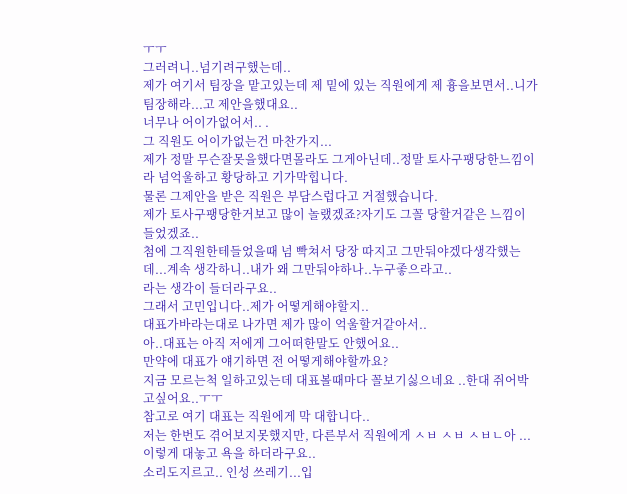ㅜㅜ
그러려니..넘기려구했는데..
제가 여기서 팀장을 맡고있는데 제 밑에 있는 직원에게 제 흉을보면서..니가 팀장해라...고 제안을했대요..
너무나 어이가없어서.. .
그 직원도 어이가없는건 마찬가지...
제가 정말 무슨잘못을했다면몰라도 그게아닌데..정말 토사구팽당한느낌이라 넘억울하고 황당하고 기가막힙니다.
물론 그제안을 받은 직원은 부담스럽다고 거절했습니다.
제가 토사구팽당한거보고 많이 놀랬겠죠?자기도 그꼴 당할거같은 느낌이 들었겠죠..
첨에 그직원한테들었을때 넘 빡쳐서 당장 따지고 그만둬야겠다생각했는데...계속 생각하니..내가 왜 그만둬야하나..누구좋으라고..
라는 생각이 들더라구요..
그래서 고민입니다..제가 어떻게해야할지..
대표가바라는대로 나가면 제가 많이 억울할거같아서..
아..대표는 아직 저에게 그어떠한말도 안했어요..
만약에 대표가 얘기하면 전 어떻게해야할까요?
지금 모르는척 일하고있는데 대표볼때마다 꼴보기싫으네요 ..한대 쥐어박고싶어요..ㅜㅜ
참고로 여기 대표는 직원에게 막 대합니다..
저는 한번도 겪어보지못했지만, 다른부서 직원에게 ㅅㅂ ㅅㅂ ㅅㅂㄴ아 ...이렇게 대놓고 욕을 하더라구요..
소리도지르고.. 인성 쓰레기...입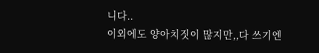니다..
이외에도 양아치짓이 많지만,,다 쓰기엔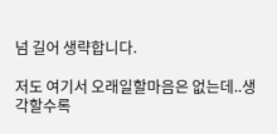넘 길어 생략합니다.

저도 여기서 오래일할마음은 없는데..생각할수록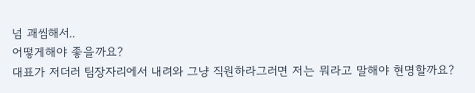넘 괘씸해서..
어떻게해야 좋을까요?
대표가 저더러 팀장자리에서 내려와 그냥 직원하라그러면 저는 뭐라고 말해야 현명할까요?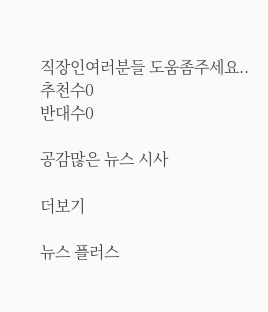직장인여러분들 도움좀주세요..
추천수0
반대수0

공감많은 뉴스 시사

더보기

뉴스 플러스